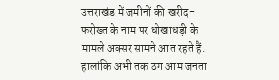उत्तराखंड में जमीनों की खरीद-फरोख्त के नाम पर धोखाधड़ी के मामले अक्सर सामने आत रहते हैं. हालांकि अभी तक ठग आम जनता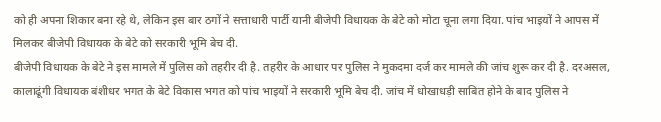को ही अपना शिकार बना रहे थे, लेकिन इस बार ठगों ने सत्ताधारी पार्टी यानी बीजेपी विधायक के बेटे को मोटा चूना लगा दिया. पांच भाइयों ने आपस में मिलकर बीजेपी विधायक के बेटे को सरकारी भूमि बेच दी.
बीजेपी विधायक के बेटे ने इस मामले में पुलिस को तहरीर दी है. तहरीर के आधार पर पुलिस ने मुकदमा दर्ज कर मामले की जांच शुरू कर दी है. दरअसल, कालाढूंगी विधायक बंशीधर भगत के बेटे विकास भगत को पांच भाइयों ने सरकारी भूमि बेच दी. जांच में धोखाधड़ी साबित होने के बाद पुलिस ने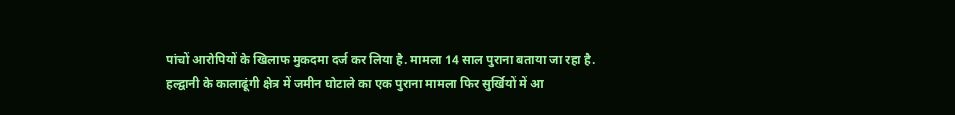पांचों आरोपियों के खिलाफ मुकदमा दर्ज कर लिया है. मामला 14 साल पुराना बताया जा रहा है.
हल्द्वानी के कालाढूंगी क्षेत्र में जमीन घोटाले का एक पुराना मामला फिर सुर्खियों में आ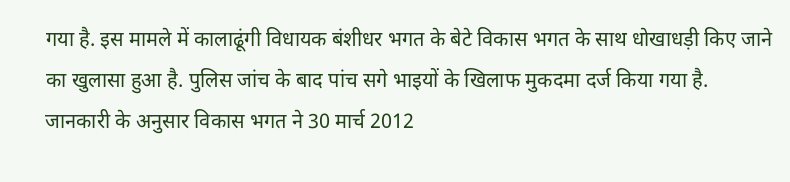गया है. इस मामले में कालाढूंगी विधायक बंशीधर भगत के बेटे विकास भगत के साथ धोखाधड़ी किए जाने का खुलासा हुआ है. पुलिस जांच के बाद पांच सगे भाइयों के खिलाफ मुकदमा दर्ज किया गया है.
जानकारी के अनुसार विकास भगत ने 30 मार्च 2012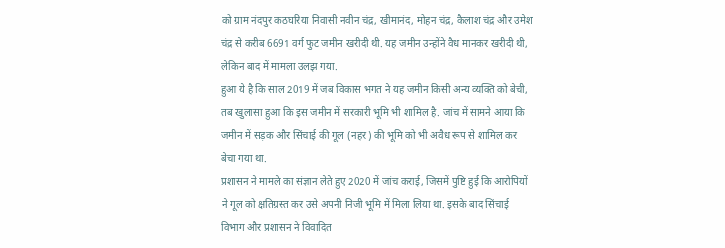को ग्राम नंदपुर कठघरिया निवासी नवीन चंद्र, खीमानंद, मोहन चंद्र, कैलाश चंद्र और उमेश चंद्र से करीब 6691 वर्ग फुट जमीन खरीदी थी. यह जमीन उन्होंने वैध मानकर खरीदी थी, लेकिन बाद में मामला उलझ गया.
हुआ ये है कि साल 2019 में जब विकास भगत ने यह जमीन किसी अन्य व्यक्ति को बेची, तब खुलासा हुआ कि इस जमीन में सरकारी भूमि भी शामिल है. जांच में सामने आया कि जमीन में सड़क और सिंचाई की गूल (नहर) की भूमि को भी अवैध रूप से शामिल कर बेचा गया था.
प्रशासन ने मामले का संज्ञान लेते हुए 2020 में जांच कराई, जिसमें पुष्टि हुई कि आरोपियों ने गूल को क्षतिग्रस्त कर उसे अपनी निजी भूमि में मिला लिया था. इसके बाद सिंचाई विभाग और प्रशासन ने विवादित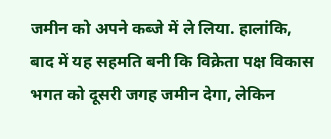जमीन को अपने कब्जे में ले लिया. हालांकि, बाद में यह सहमति बनी कि विक्रेता पक्ष विकास भगत को दूसरी जगह जमीन देगा, लेकिन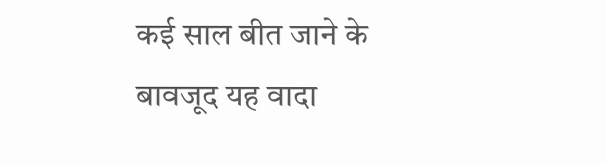कई साल बीत जाने के बावजूद यह वादा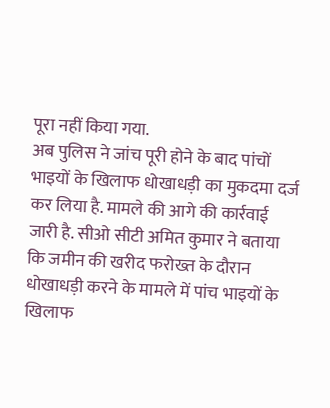पूरा नहीं किया गया.
अब पुलिस ने जांच पूरी होने के बाद पांचों भाइयों के खिलाफ धोखाधड़ी का मुकदमा दर्ज कर लिया है. मामले की आगे की कार्रवाई जारी है. सीओ सीटी अमित कुमार ने बताया कि जमीन की खरीद फरोख्त के दौरान धोखाधड़ी करने के मामले में पांच भाइयों के खिलाफ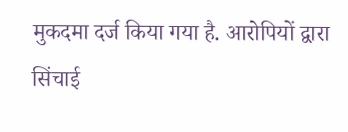मुकदमा दर्ज किया गया है. आरोपियों द्वारा सिंचाई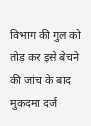विभाग की गुल को तोड़ कर इसे बेचने की जांच के बाद मुकदमा दर्ज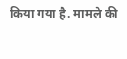किया गया है. मामले की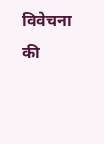विवेचना की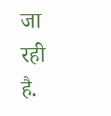जा रही है.